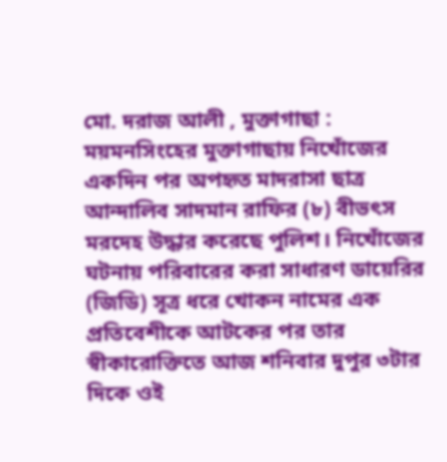মো. দরাজ আলী , মুক্তাগাছা : ময়মনসিংহের মুক্তাগাছায় নিখোঁজের একদিন পর অপহৃত মাদরাসা ছাত্র আন্দালিব সাদমান রাফির (৮) বীভৎস মরদেহ উদ্ধার করেছে পুলিশ। নিখোঁজের ঘটনায় পরিবারের করা সাধারণ ডায়েরির (জিডি) সূত্র ধরে খোকন নামের এক প্রতিবেশীকে আটকের পর তার স্বীকারোক্তিতে আজ শনিবার দুপুর ৩টার দিকে ওই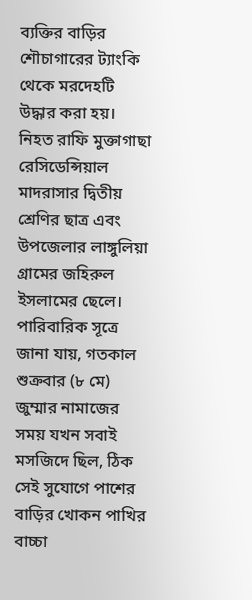ব্যক্তির বাড়ির শৌচাগারের ট্যাংকি থেকে মরদেহটি উদ্ধার করা হয়। নিহত রাফি মুক্তাগাছা রেসিডেন্সিয়াল মাদরাসার দ্বিতীয় শ্রেণির ছাত্র এবং উপজেলার লাঙ্গুলিয়া গ্রামের জহিরুল ইসলামের ছেলে। পারিবারিক সূত্রে জানা যায়, গতকাল শুক্রবার (৮ মে) জুম্মার নামাজের সময় যখন সবাই মসজিদে ছিল, ঠিক সেই সুযোগে পাশের বাড়ির খোকন পাখির বাচ্চা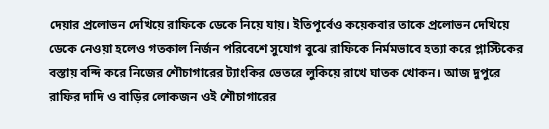দেয়ার প্রলোভন দেখিয়ে রাফিকে ডেকে নিয়ে যায়। ইতিপূর্বেও কয়েকবার তাকে প্রলোভন দেখিয়ে ডেকে নেওয়া হলেও গতকাল নির্জন পরিবেশে সুযোগ বুঝে রাফিকে নির্মমভাবে হত্যা করে প্লাস্টিকের বস্তায় বন্দি করে নিজের শৌচাগারের ট্যাংকির ভেতরে লুকিয়ে রাখে ঘাতক খোকন। আজ দুপুরে রাফির দাদি ও বাড়ির লোকজন ওই শৌচাগারের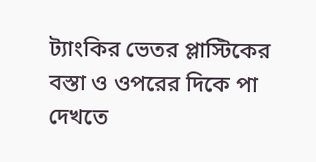ট্যাংকির ভেতর প্লাস্টিকের বস্তা ও ওপরের দিকে পা দেখতে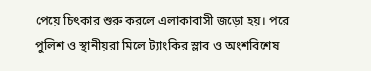পেয়ে চিৎকার শুরু করলে এলাকাবাসী জড়ো হয়। পরে পুলিশ ও স্থানীয়রা মিলে ট্যাংকির স্লাব ও অংশবিশেষ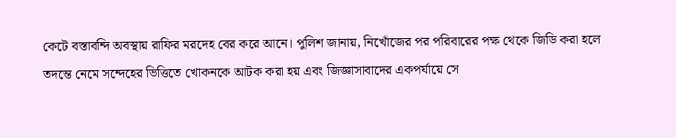কেটে বস্তাবন্দি অবস্থায় রাফির মরদেহ বের করে আনে। পুলিশ জানায়, নিখোঁজের পর পরিবারের পক্ষ থেকে জিডি করা হলে তদন্তে নেমে সন্দেহের ভিত্তিতে খোকনকে আটক করা হয় এবং জিজ্ঞাসাবাদের একপর্যায়ে সে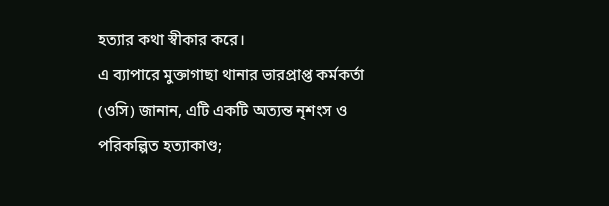হত্যার কথা স্বীকার করে।
এ ব্যাপারে মুক্তাগাছা থানার ভারপ্রাপ্ত কর্মকর্তা (ওসি) জানান, এটি একটি অত্যন্ত নৃশংস ও পরিকল্পিত হত্যাকাণ্ড;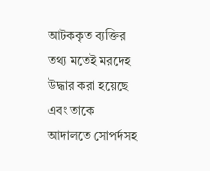আটককৃত ব্যক্তির তথ্য মতেই মরদেহ উদ্ধার করা হয়েছে এবং তাকে আদালতে সোপর্দসহ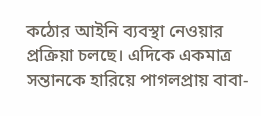কঠোর আইনি ব্যবস্থা নেওয়ার প্রক্রিয়া চলছে। এদিকে একমাত্র সন্তানকে হারিয়ে পাগলপ্রায় বাবা-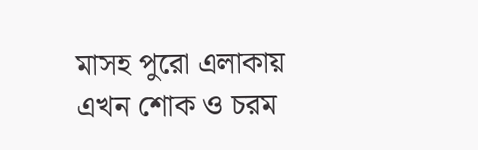মাসহ পুরো এলাকায় এখন শোক ও চরম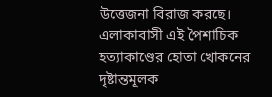উত্তেজনা বিরাজ করছে। এলাকাবাসী এই পৈশাচিক হত্যাকাণ্ডের হোতা খোকনের দৃষ্টান্তমূলক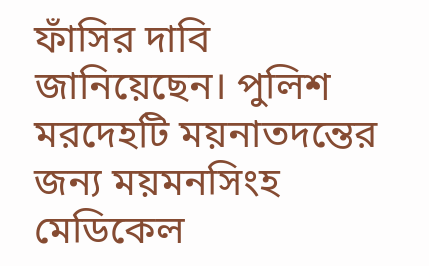ফাঁসির দাবি জানিয়েছেন। পুলিশ মরদেহটি ময়নাতদন্তের জন্য ময়মনসিংহ মেডিকেল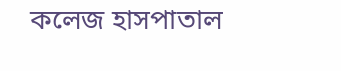কলেজ হাসপাতাল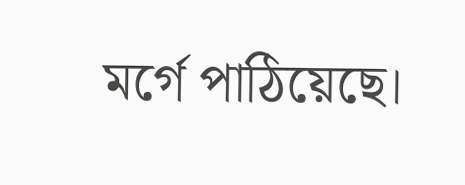মর্গে পাঠিয়েছে।